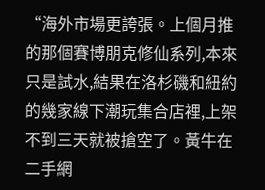“海外市場更誇張。上個月推的那個賽博朋克修仙系列,本來只是試水,結果在洛杉磯和紐約的幾家線下潮玩集合店裡,上架不到三天就被搶空了。黃牛在二手網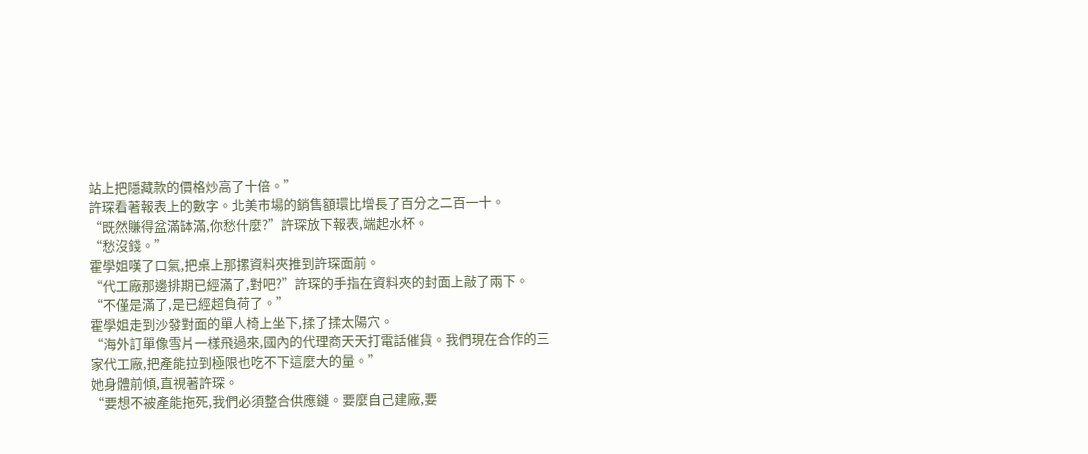站上把隱藏款的價格炒高了十倍。”
許琛看著報表上的數字。北美市場的銷售額環比增長了百分之二百一十。
“既然賺得盆滿缽滿,你愁什麼?”許琛放下報表,端起水杯。
“愁沒錢。”
霍學姐嘆了口氣,把桌上那摞資料夾推到許琛面前。
“代工廠那邊排期已經滿了,對吧?”許琛的手指在資料夾的封面上敲了兩下。
“不僅是滿了,是已經超負荷了。”
霍學姐走到沙發對面的單人椅上坐下,揉了揉太陽穴。
“海外訂單像雪片一樣飛過來,國內的代理商天天打電話催貨。我們現在合作的三家代工廠,把產能拉到極限也吃不下這麼大的量。”
她身體前傾,直視著許琛。
“要想不被產能拖死,我們必須整合供應鏈。要麼自己建廠,要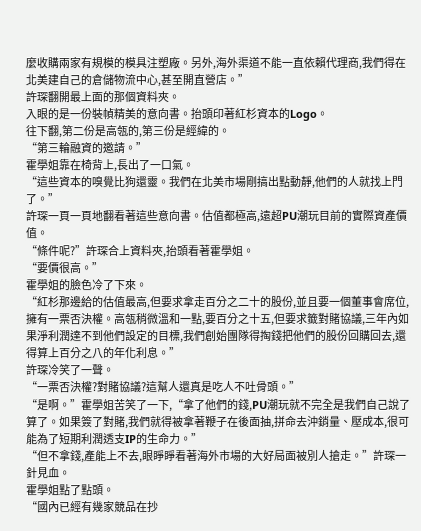麼收購兩家有規模的模具注塑廠。另外,海外渠道不能一直依賴代理商,我們得在北美建自己的倉儲物流中心,甚至開直營店。”
許琛翻開最上面的那個資料夾。
入眼的是一份裝幀精美的意向書。抬頭印著紅杉資本的Logo。
往下翻,第二份是高瓴的,第三份是經緯的。
“第三輪融資的邀請。”
霍學姐靠在椅背上,長出了一口氣。
“這些資本的嗅覺比狗還靈。我們在北美市場剛搞出點動靜,他們的人就找上門了。”
許琛一頁一頁地翻看著這些意向書。估值都極高,遠超PU潮玩目前的實際資產價值。
“條件呢?”許琛合上資料夾,抬頭看著霍學姐。
“要價很高。”
霍學姐的臉色冷了下來。
“紅杉那邊給的估值最高,但要求拿走百分之二十的股份,並且要一個董事會席位,擁有一票否決權。高瓴稍微溫和一點,要百分之十五,但要求籤對賭協議,三年內如果淨利潤達不到他們設定的目標,我們創始團隊得掏錢把他們的股份回購回去,還得算上百分之八的年化利息。”
許琛冷笑了一聲。
“一票否決權?對賭協議?這幫人還真是吃人不吐骨頭。”
“是啊。”霍學姐苦笑了一下,“拿了他們的錢,PU潮玩就不完全是我們自己說了算了。如果簽了對賭,我們就得被拿著鞭子在後面抽,拼命去沖銷量、壓成本,很可能為了短期利潤透支IP的生命力。”
“但不拿錢,產能上不去,眼睜睜看著海外市場的大好局面被別人搶走。”許琛一針見血。
霍學姐點了點頭。
“國內已經有幾家競品在抄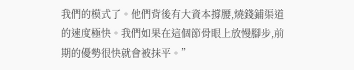我們的模式了。他們背後有大資本撐腰,燒錢鋪渠道的速度極快。我們如果在這個節骨眼上放慢腳步,前期的優勢很快就會被抹平。”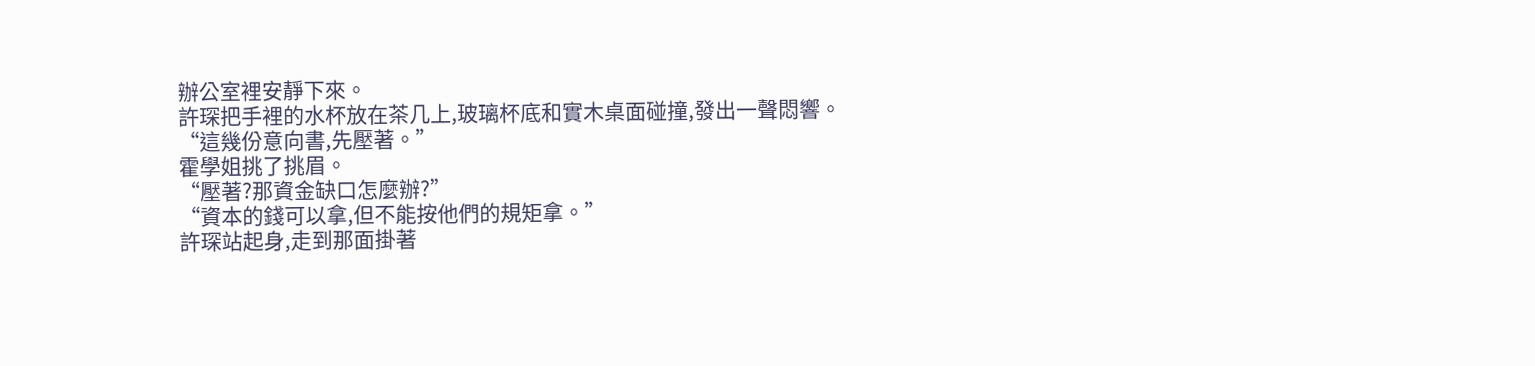辦公室裡安靜下來。
許琛把手裡的水杯放在茶几上,玻璃杯底和實木桌面碰撞,發出一聲悶響。
“這幾份意向書,先壓著。”
霍學姐挑了挑眉。
“壓著?那資金缺口怎麼辦?”
“資本的錢可以拿,但不能按他們的規矩拿。”
許琛站起身,走到那面掛著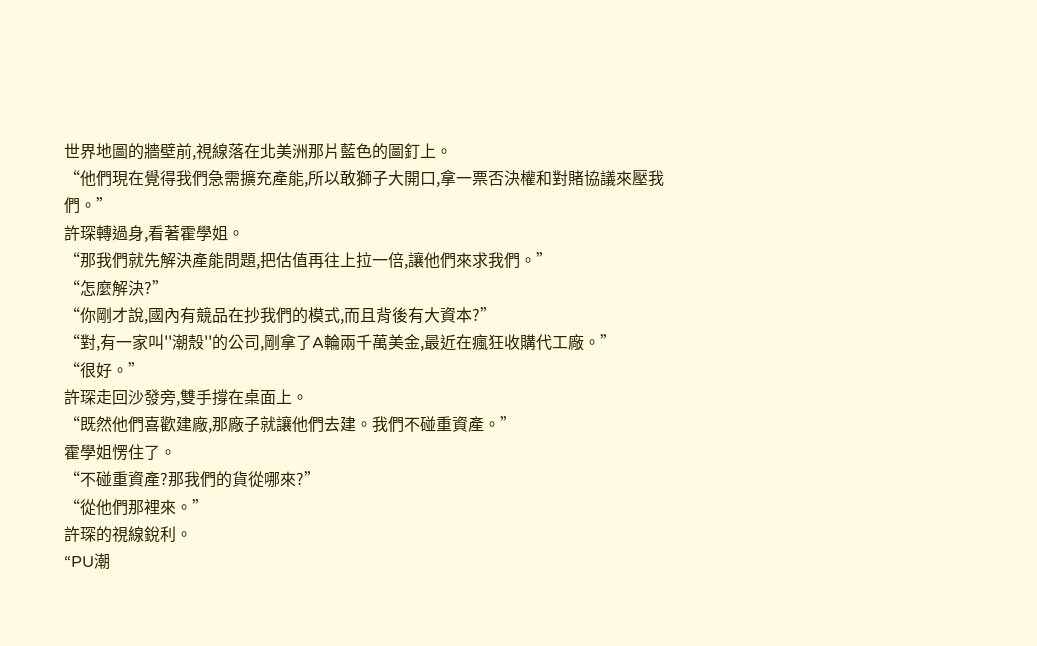世界地圖的牆壁前,視線落在北美洲那片藍色的圖釘上。
“他們現在覺得我們急需擴充產能,所以敢獅子大開口,拿一票否決權和對賭協議來壓我們。”
許琛轉過身,看著霍學姐。
“那我們就先解決產能問題,把估值再往上拉一倍,讓他們來求我們。”
“怎麼解決?”
“你剛才說,國內有競品在抄我們的模式,而且背後有大資本?”
“對,有一家叫''潮殼''的公司,剛拿了A輪兩千萬美金,最近在瘋狂收購代工廠。”
“很好。”
許琛走回沙發旁,雙手撐在桌面上。
“既然他們喜歡建廠,那廠子就讓他們去建。我們不碰重資產。”
霍學姐愣住了。
“不碰重資產?那我們的貨從哪來?”
“從他們那裡來。”
許琛的視線銳利。
“PU潮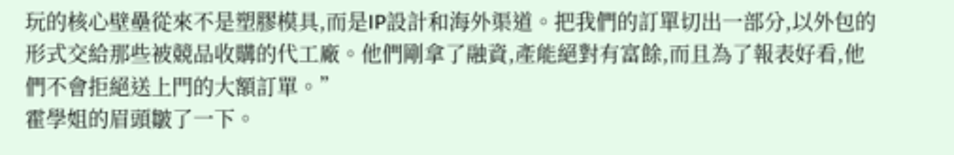玩的核心壁壘從來不是塑膠模具,而是IP設計和海外渠道。把我們的訂單切出一部分,以外包的形式交給那些被競品收購的代工廠。他們剛拿了融資,產能絕對有富餘,而且為了報表好看,他們不會拒絕送上門的大額訂單。”
霍學姐的眉頭皺了一下。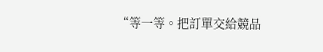“等一等。把訂單交給競品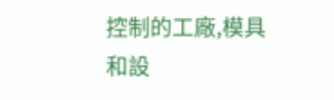控制的工廠,模具和設